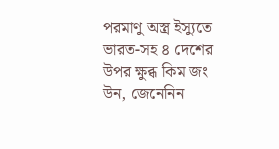পরমাণু অস্ত্র ইস্যুতে ভারত-সহ ৪ দেশের উপর ক্ষুব্ধ কিম জং উন, জেনেনিন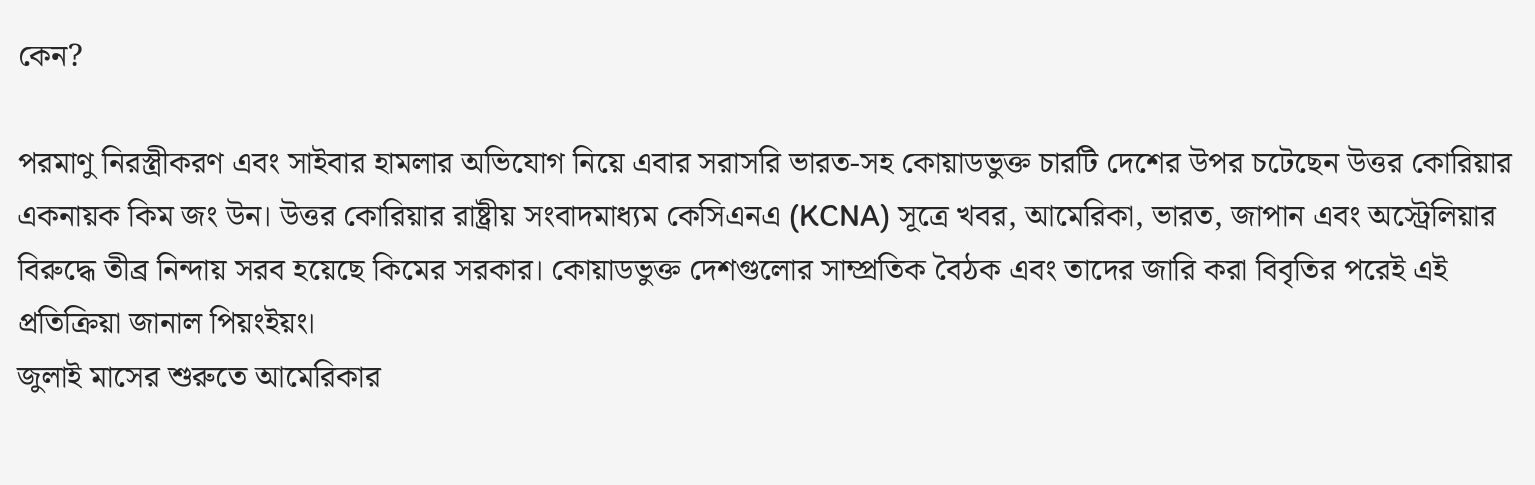কেন?

পরমাণু নিরস্ত্রীকরণ এবং সাইবার হামলার অভিযোগ নিয়ে এবার সরাসরি ভারত-সহ কোয়াডভুক্ত চারটি দেশের উপর চটেছেন উত্তর কোরিয়ার একনায়ক কিম জং উন। উত্তর কোরিয়ার রাষ্ট্রীয় সংবাদমাধ্যম কেসিএনএ (KCNA) সূত্রে খবর, আমেরিকা, ভারত, জাপান এবং অস্ট্রেলিয়ার বিরুদ্ধে তীব্র নিন্দায় সরব হয়েছে কিমের সরকার। কোয়াডভুক্ত দেশগুলোর সাম্প্রতিক বৈঠক এবং তাদের জারি করা বিবৃতির পরেই এই প্রতিক্রিয়া জানাল পিয়ংইয়ং।
জুলাই মাসের শুরুতে আমেরিকার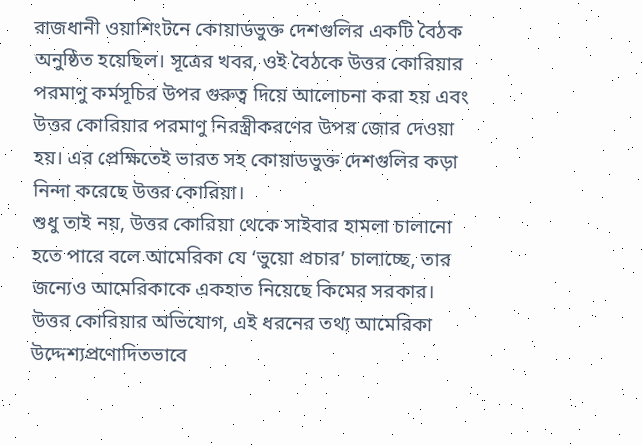রাজধানী ওয়াশিংটনে কোয়াডভুক্ত দেশগুলির একটি বৈঠক অনুষ্ঠিত হয়েছিল। সূত্রের খবর, ওই বৈঠকে উত্তর কোরিয়ার পরমাণু কর্মসূচির উপর গুরুত্ব দিয়ে আলোচনা করা হয় এবং উত্তর কোরিয়ার পরমাণু নিরস্ত্রীকরণের উপর জোর দেওয়া হয়। এর প্রেক্ষিতেই ভারত সহ কোয়াডভুক্ত দেশগুলির কড়া নিন্দা করেছে উত্তর কোরিয়া।
শুধু তাই নয়, উত্তর কোরিয়া থেকে সাইবার হামলা চালানো হতে পারে বলে আমেরিকা যে ‘ভুয়ো প্রচার’ চালাচ্ছে, তার জন্যেও আমেরিকাকে একহাত নিয়েছে কিমের সরকার। উত্তর কোরিয়ার অভিযোগ, এই ধরনের তথ্য আমেরিকা উদ্দেশ্যপ্রণোদিতভাবে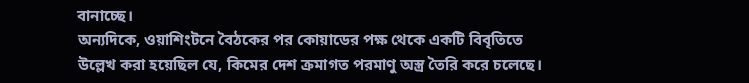বানাচ্ছে।
অন্যদিকে, ওয়াশিংটনে বৈঠকের পর কোয়াডের পক্ষ থেকে একটি বিবৃতিতে উল্লেখ করা হয়েছিল যে, কিমের দেশ ক্রমাগত পরমাণু অস্ত্র তৈরি করে চলেছে।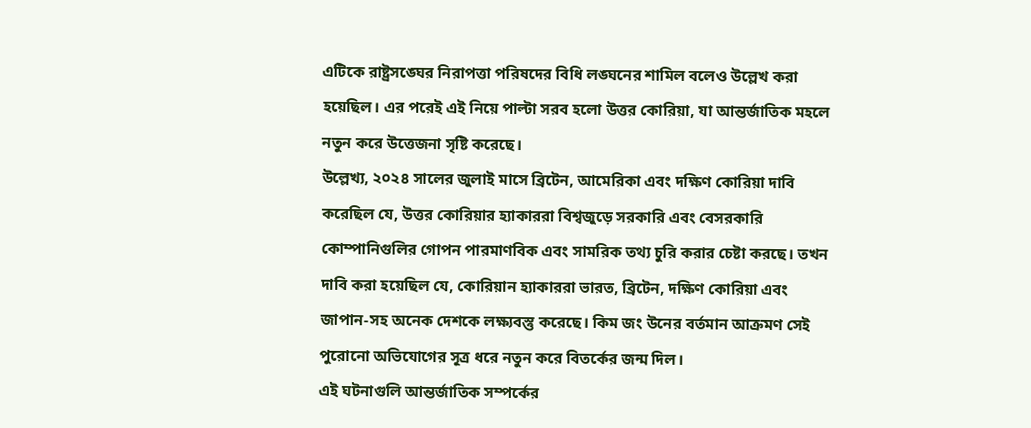এটিকে রাষ্ট্রসঙ্ঘের নিরাপত্তা পরিষদের বিধি লঙ্ঘনের শামিল বলেও উল্লেখ করা হয়েছিল। এর পরেই এই নিয়ে পাল্টা সরব হলো উত্তর কোরিয়া, যা আন্তর্জাতিক মহলে নতুন করে উত্তেজনা সৃষ্টি করেছে।
উল্লেখ্য, ২০২৪ সালের জুলাই মাসে ব্রিটেন, আমেরিকা এবং দক্ষিণ কোরিয়া দাবি করেছিল যে, উত্তর কোরিয়ার হ্যাকাররা বিশ্বজুড়ে সরকারি এবং বেসরকারি কোম্পানিগুলির গোপন পারমাণবিক এবং সামরিক তথ্য চুরি করার চেষ্টা করছে। তখন দাবি করা হয়েছিল যে, কোরিয়ান হ্যাকাররা ভারত, ব্রিটেন, দক্ষিণ কোরিয়া এবং জাপান-সহ অনেক দেশকে লক্ষ্যবস্তু করেছে। কিম জং উনের বর্তমান আক্রমণ সেই পুরোনো অভিযোগের সূত্র ধরে নতুন করে বিতর্কের জন্ম দিল।
এই ঘটনাগুলি আন্তর্জাতিক সম্পর্কের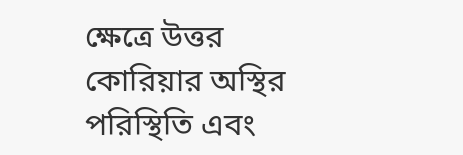ক্ষেত্রে উত্তর কোরিয়ার অস্থির পরিস্থিতি এবং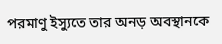পরমাণু ইস্যুতে তার অনড় অবস্থানকে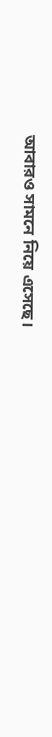আবারও সামনে নিয়ে এসেছে।